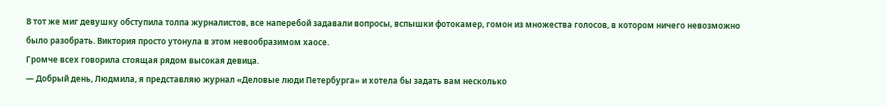В тот же миг девушку обступила толпа журналистов, все наперебой задавали вопросы, вспышки фотокамер, гомон из множества голосов, в котором ничего невозможно было разобрать. Виктория просто утонула в этом невообразимом хаосе.
Громче всех говорила стоящая рядом высокая девица.
— Добрый день, Людмила, я представляю журнал «Деловые люди Петербурга» и хотела бы задать вам несколько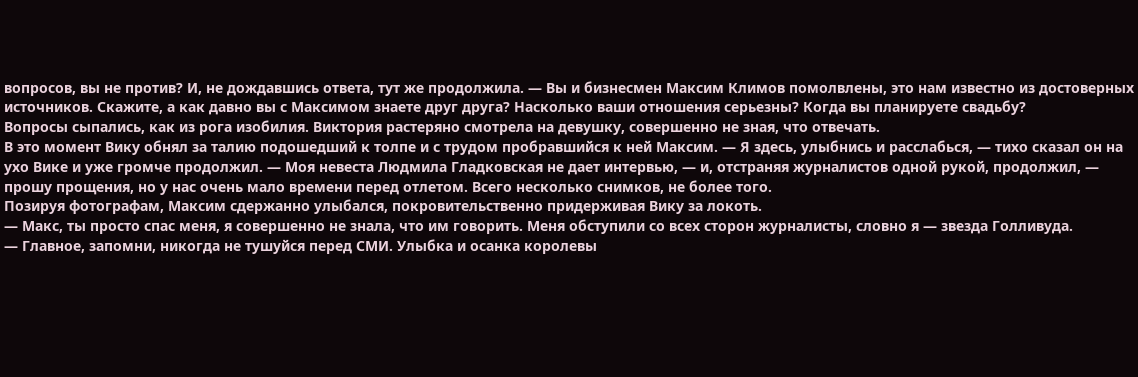вопросов, вы не против? И, не дождавшись ответа, тут же продолжила. — Вы и бизнесмен Максим Климов помолвлены, это нам известно из достоверных источников. Скажите, а как давно вы с Максимом знаете друг друга? Насколько ваши отношения серьезны? Когда вы планируете свадьбу?
Вопросы сыпались, как из рога изобилия. Виктория растеряно смотрела на девушку, совершенно не зная, что отвечать.
В это момент Вику обнял за талию подошедший к толпе и с трудом пробравшийся к ней Максим. — Я здесь, улыбнись и расслабься, — тихо сказал он на ухо Вике и уже громче продолжил. — Моя невеста Людмила Гладковская не дает интервью, — и, отстраняя журналистов одной рукой, продолжил, — прошу прощения, но у нас очень мало времени перед отлетом. Всего несколько снимков, не более того.
Позируя фотографам, Максим сдержанно улыбался, покровительственно придерживая Вику за локоть.
— Макс, ты просто спас меня, я совершенно не знала, что им говорить. Меня обступили со всех сторон журналисты, словно я — звезда Голливуда.
— Главное, запомни, никогда не тушуйся перед СМИ. Улыбка и осанка королевы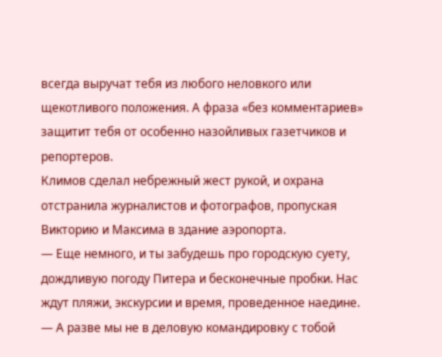всегда выручат тебя из любого неловкого или щекотливого положения. А фраза «без комментариев» защитит тебя от особенно назойливых газетчиков и репортеров.
Климов сделал небрежный жест рукой, и охрана отстранила журналистов и фотографов, пропуская Викторию и Максима в здание аэропорта.
— Еще немного, и ты забудешь про городскую суету, дождливую погоду Питера и бесконечные пробки. Нас ждут пляжи, экскурсии и время, проведенное наедине.
— А разве мы не в деловую командировку с тобой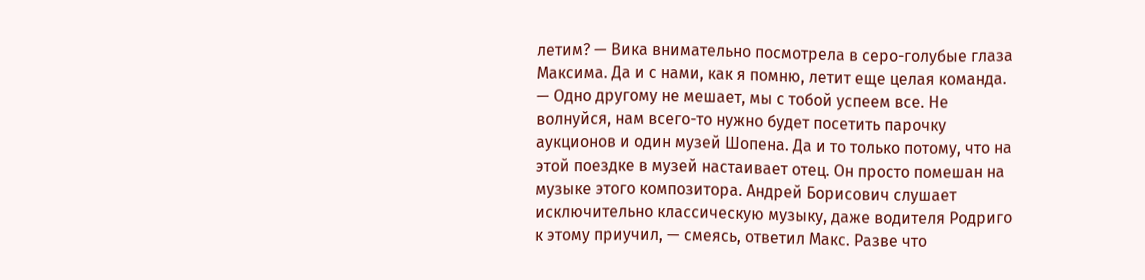летим? — Вика внимательно посмотрела в серо-голубые глаза Максима. Да и с нами, как я помню, летит еще целая команда.
— Одно другому не мешает, мы с тобой успеем все. Не волнуйся, нам всего-то нужно будет посетить парочку аукционов и один музей Шопена. Да и то только потому, что на этой поездке в музей настаивает отец. Он просто помешан на музыке этого композитора. Андрей Борисович слушает исключительно классическую музыку, даже водителя Родриго к этому приучил, — смеясь, ответил Макс. Разве что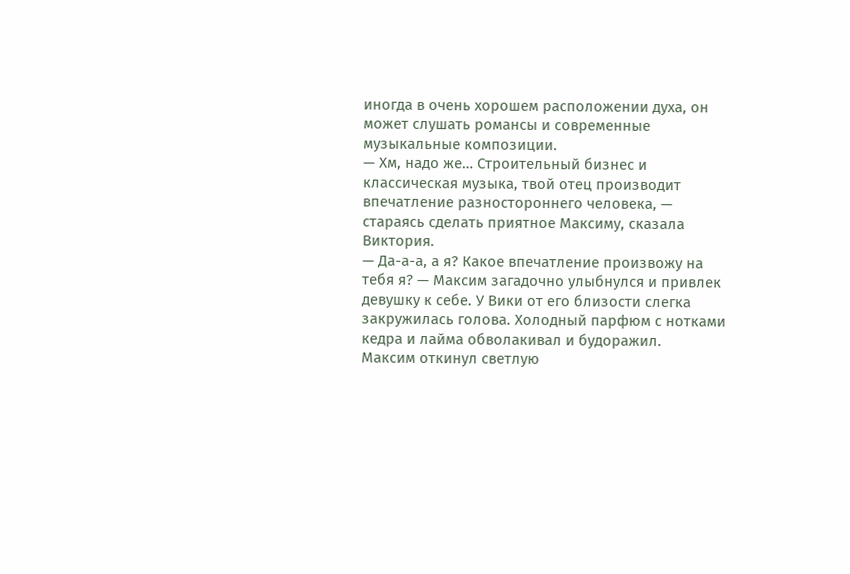иногда в очень хорошем расположении духа, он может слушать романсы и современные музыкальные композиции.
— Хм, надо же… Строительный бизнес и классическая музыка, твой отец производит впечатление разностороннего человека, — стараясь сделать приятное Максиму, сказала Виктория.
— Да-а-а, а я? Какое впечатление произвожу на тебя я? — Максим загадочно улыбнулся и привлек девушку к себе. У Вики от его близости слегка закружилась голова. Холодный парфюм с нотками кедра и лайма обволакивал и будоражил.
Максим откинул светлую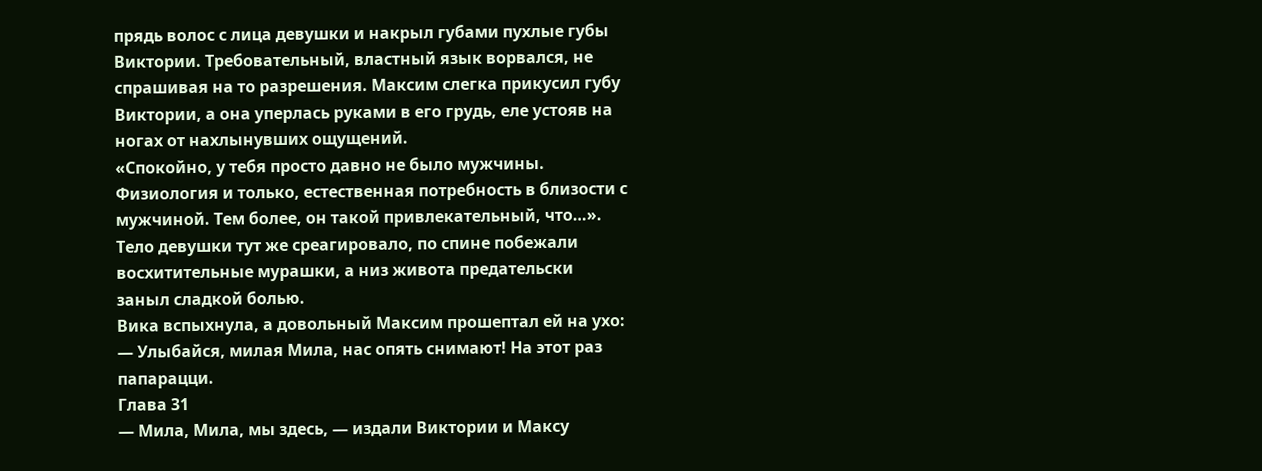прядь волос с лица девушки и накрыл губами пухлые губы Виктории. Требовательный, властный язык ворвался, не спрашивая на то разрешения. Максим слегка прикусил губу Виктории, а она уперлась руками в его грудь, еле устояв на ногах от нахлынувших ощущений.
«Спокойно, у тебя просто давно не было мужчины. Физиология и только, естественная потребность в близости с мужчиной. Тем более, он такой привлекательный, что…».
Тело девушки тут же среагировало, по спине побежали восхитительные мурашки, а низ живота предательски заныл сладкой болью.
Вика вспыхнула, а довольный Максим прошептал ей на ухо:
— Улыбайся, милая Мила, нас опять снимают! На этот раз папарацци.
Глава 31
— Мила, Мила, мы здесь, — издали Виктории и Максу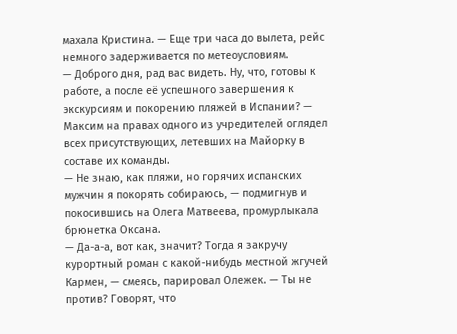махала Кристина. — Еще три часа до вылета, рейс немного задерживается по метеоусловиям.
— Доброго дня, рад вас видеть. Ну, что, готовы к работе, а после её успешного завершения к экскурсиям и покорению пляжей в Испании? — Максим на правах одного из учредителей оглядел всех присутствующих, летевших на Майорку в составе их команды.
— Не знаю, как пляжи, но горячих испанских мужчин я покорять собираюсь, — подмигнув и покосившись на Олега Матвеева, промурлыкала брюнетка Оксана.
— Да-а-а, вот как, значит? Тогда я закручу курортный роман с какой-нибудь местной жгучей Кармен, — смеясь, парировал Олежек. — Ты не против? Говорят, что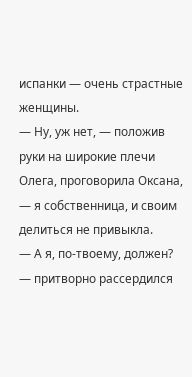испанки — очень страстные женщины.
— Ну, уж нет, — положив руки на широкие плечи Олега, проговорила Оксана, — я собственница, и своим делиться не привыкла.
— А я, по-твоему, должен? — притворно рассердился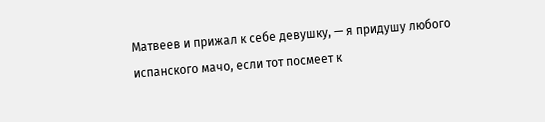Матвеев и прижал к себе девушку, — я придушу любого испанского мачо, если тот посмеет к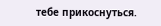тебе прикоснуться.